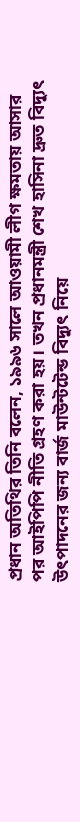প্রধান অতিথির তিনি বলেন, ১৯৯৬ সালে আওয়ামী লীগ ক্ষমতায় আসার পর আইপিপি নীতি গ্রহণ করা হয়। তখন প্রধানমন্ত্রী শেখ হাসিনা দ্রুত বিদ্যুৎ উৎপাদনের জন্য বার্জ মাউন্টটেন্ড বিদ্যুৎ নিয়ে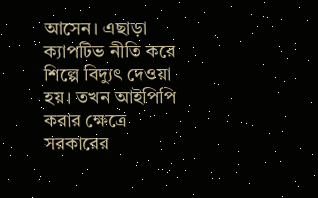আসেন। এছাড়া ক্যাপটিভ নীতি করে শিল্পে বিদ্যুৎ দেওয়া হয়। তখন আইপিপি করার ক্ষেত্রে সরকারের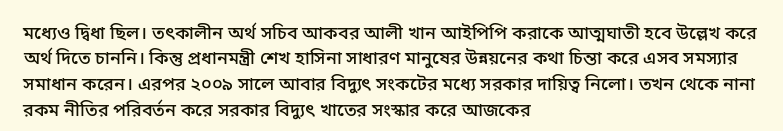মধ্যেও দ্বিধা ছিল। তৎকালীন অর্থ সচিব আকবর আলী খান আইপিপি করাকে আত্মঘাতী হবে উল্লেখ করে অর্থ দিতে চাননি। কিন্তু প্রধানমন্ত্রী শেখ হাসিনা সাধারণ মানুষের উন্নয়নের কথা চিন্তা করে এসব সমস্যার সমাধান করেন। এরপর ২০০৯ সালে আবার বিদ্যুৎ সংকটের মধ্যে সরকার দায়িত্ব নিলো। তখন থেকে নানা রকম নীতির পরিবর্তন করে সরকার বিদ্যুৎ খাতের সংস্কার করে আজকের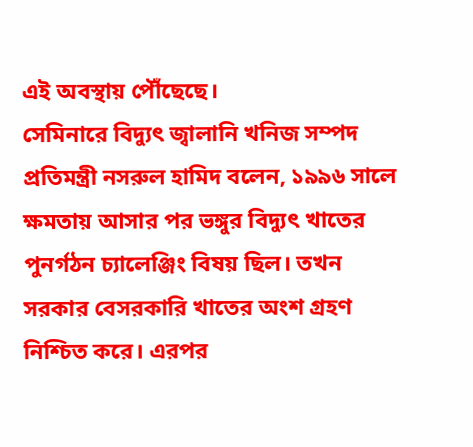এই অবস্থায় পৌঁছেছে।
সেমিনারে বিদ্যুৎ জ্বালানি খনিজ সম্পদ প্রতিমন্ত্রী নসরুল হামিদ বলেন, ১৯৯৬ সালে ক্ষমতায় আসার পর ভঙ্গুর বিদ্যুৎ খাতের পুনর্গঠন চ্যালেঞ্জিং বিষয় ছিল। তখন সরকার বেসরকারি খাতের অংশ গ্রহণ নিশ্চিত করে। এরপর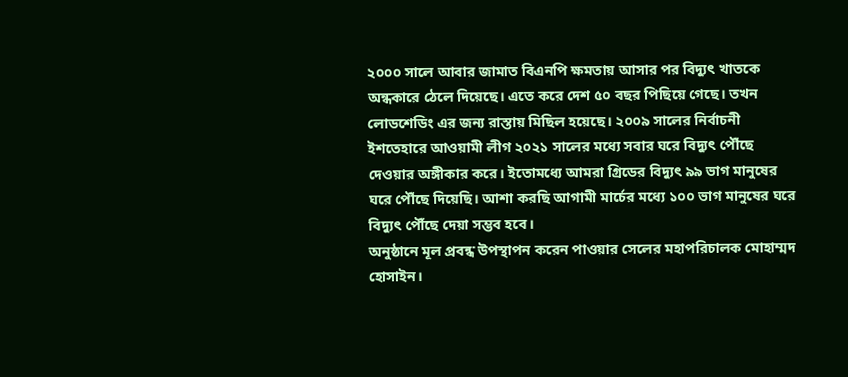২০০০ সালে আবার জামাত বিএনপি ক্ষমতায় আসার পর বিদ্যুৎ খাতকে অন্ধকারে ঠেলে দিয়েছে। এতে করে দেশ ৫০ বছর পিছিয়ে গেছে। তখন লোডশেডিং এর জন্য রাস্তায় মিছিল হয়েছে। ২০০৯ সালের নির্বাচনী ইশতেহারে আওয়ামী লীগ ২০২১ সালের মধ্যে সবার ঘরে বিদ্যুৎ পৌঁছে দেওয়ার অঙ্গীকার করে। ইতোমধ্যে আমরা গ্রিডের বিদ্যুৎ ৯৯ ভাগ মানুষের ঘরে পৌঁছে দিয়েছি। আশা করছি আগামী মার্চের মধ্যে ১০০ ভাগ মানুষের ঘরে বিদ্যুৎ পৌঁছে দেয়া সম্ভব হবে।
অনুষ্ঠানে মূল প্রবন্ধ উপস্থাপন করেন পাওয়ার সেলের মহাপরিচালক মোহাম্মদ হোসাইন।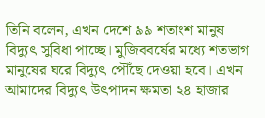তিনি বলেন, এখন দেশে ৯৯ শতাংশ মানুষ বিদ্যুৎ সুবিধা পাচ্ছে। মুজিববর্ষের মধ্যে শতভাগ মানুষের ঘরে বিদ্যুৎ পৌঁছে দেওয়া হবে। এখন আমাদের বিদ্যুৎ উৎপাদন ক্ষমতা ২৪ হাজার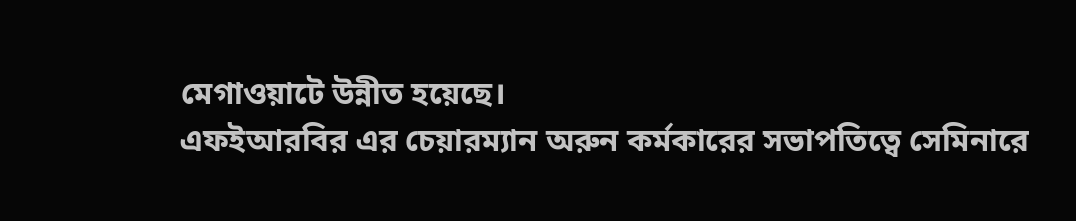মেগাওয়াটে উন্নীত হয়েছে।
এফইআরবির এর চেয়ারম্যান অরুন কর্মকারের সভাপতিত্বে সেমিনারে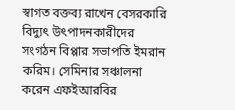স্বাগত বক্তব্য রাখেন বেসরকারি বিদ্যুৎ উৎপাদনকারীদের সংগঠন বিপ্পার সভাপতি ইমরান করিম। সেমিনার সঞ্চালনা করেন এফইআরবির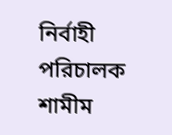নির্বাহী পরিচালক শামীম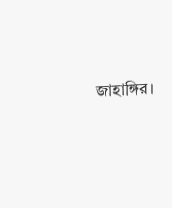জাহাঙ্গির।